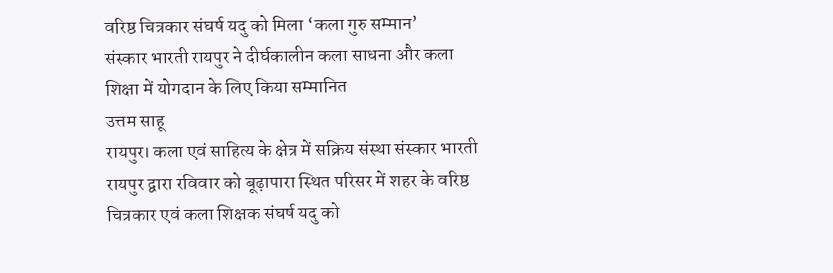वरिष्ठ चित्रकार संघर्ष यदु को मिला ‘कला गुरु सम्मान’
संस्कार भारती रायपुर ने दीर्घकालीन कला साधना और कला शिक्षा में योगदान के लिए किया सम्मानित
उत्तम साहू
रायपुर। कला एवं साहित्य के क्षेत्र में सक्रिय संस्था संस्कार भारती रायपुर द्वारा रविवार को बूढ़ापारा स्थित परिसर में शहर के वरिष्ठ चित्रकार एवं कला शिक्षक संघर्ष यदु को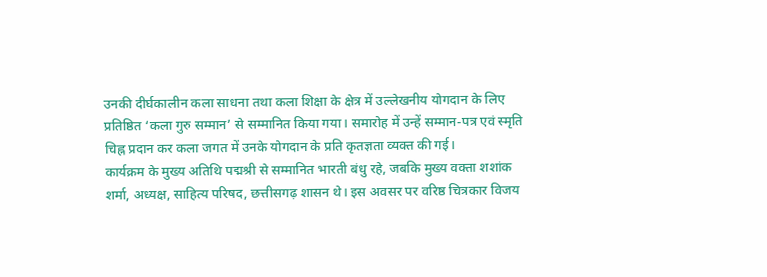उनकी दीर्घकालीन कला साधना तथा कला शिक्षा के क्षेत्र में उल्लेखनीय योगदान के लिए प्रतिष्ठित ‘कला गुरु सम्मान’ से सम्मानित किया गया। समारोह में उन्हें सम्मान-पत्र एवं स्मृति चिह्न प्रदान कर कला जगत में उनके योगदान के प्रति कृतज्ञता व्यक्त की गई।
कार्यक्रम के मुख्य अतिथि पद्मश्री से सम्मानित भारती बंधु रहे, जबकि मुख्य वक्ता शशांक शर्मा, अध्यक्ष, साहित्य परिषद, छत्तीसगढ़ शासन थे। इस अवसर पर वरिष्ठ चित्रकार विजय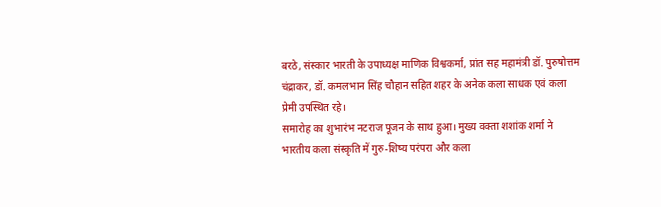बरठे, संस्कार भारती के उपाध्यक्ष माणिक विश्वकर्मा, प्रांत सह महामंत्री डॉ. पुरुषोत्तम चंद्राकर, डॉ. कमलभान सिंह चौहान सहित शहर के अनेक कला साधक एवं कला प्रेमी उपस्थित रहे।
समारोह का शुभारंभ नटराज पूजन के साथ हुआ। मुख्य वक्ता शशांक शर्मा ने भारतीय कला संस्कृति में गुरु-शिष्य परंपरा और कला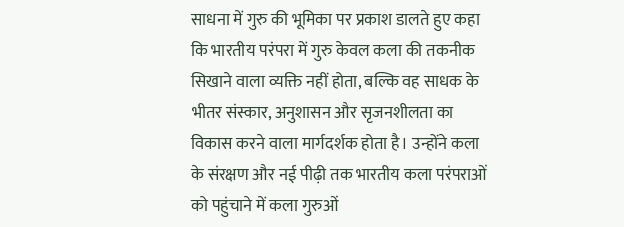साधना में गुरु की भूमिका पर प्रकाश डालते हुए कहा कि भारतीय परंपरा में गुरु केवल कला की तकनीक सिखाने वाला व्यक्ति नहीं होता, बल्कि वह साधक के भीतर संस्कार, अनुशासन और सृजनशीलता का विकास करने वाला मार्गदर्शक होता है। उन्होंने कला के संरक्षण और नई पीढ़ी तक भारतीय कला परंपराओं को पहुंचाने में कला गुरुओं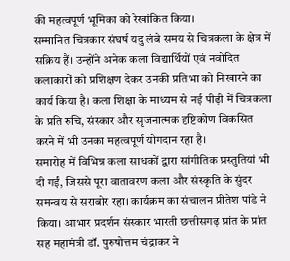की महत्वपूर्ण भूमिका को रेखांकित किया।
सम्मानित चित्रकार संघर्ष यदु लंबे समय से चित्रकला के क्षेत्र में सक्रिय हैं। उन्होंने अनेक कला विद्यार्थियों एवं नवोदित कलाकारों को प्रशिक्षण देकर उनकी प्रतिभा को निखारने का कार्य किया है। कला शिक्षा के माध्यम से नई पीढ़ी में चित्रकला के प्रति रुचि, संस्कार और सृजनात्मक दृष्टिकोण विकसित करने में भी उनका महत्वपूर्ण योगदान रहा है।
समारोह में विभिन्न कला साधकों द्वारा सांगीतिक प्रस्तुतियां भी दी गईं, जिससे पूरा वातावरण कला और संस्कृति के सुंदर समन्वय से सराबोर रहा। कार्यक्रम का संचालन प्रीतेश पांडे ने किया। आभार प्रदर्शन संस्कार भारती छत्तीसगढ़ प्रांत के प्रांत सह महामंत्री डॉ. पुरुषोत्तम चंद्राकर ने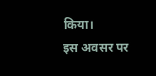किया।
इस अवसर पर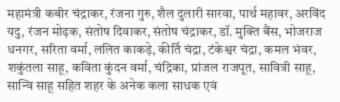महामंत्री कबीर चंद्राकर, रंजना गुरु, शैल दुलारी सारवा, पार्थ महावर, अरविंद यदु, रंजन मोढ़क, संतोष दिवाकर, संतोष चंद्राकर, डॉ. मुक्ति बैंस, भोजराज धनगर, सरिता वर्मा, ललित काकड़े, कीर्ति चंद्रा, टंकेश्वर चंद्रा, कमल भंवर, शकुंतला साहू, कविता कुंदन वर्मा, चंद्रिका, प्रांजल राजपूत, सावित्री साहू, सान्वि साहू सहित शहर के अनेक कला साधक एवं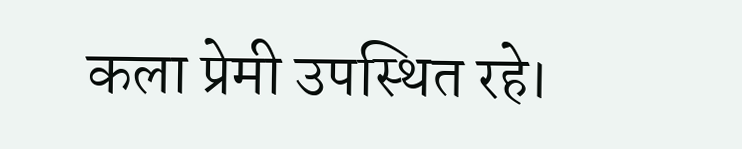कला प्रेमी उपस्थित रहे।